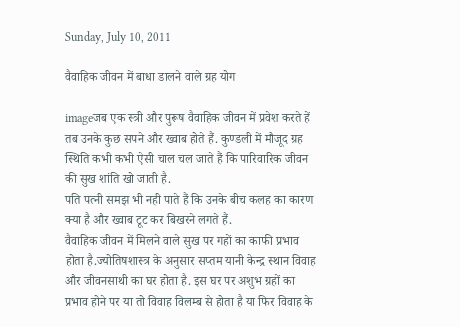Sunday, July 10, 2011

वैवाहिक जीवन में बाधा डालने वाले ग्रह योग

imageजब एक स्त्री और पुरूष वैवाहिक जीवन में प्रवेश करते हें तब उनके कुछ सपने और ख्वाब होते हैं. कुण्डली में मौजूद ग्रह स्थिति कभी कभी ऐसी चाल चल जाते हैं कि पारिवारिक जीवन की सुख शांति खो जाती है.
पति पत्नी समझ भी नही पाते हैं कि उनके बीच कलह का कारण क्या है और ख्वाब टूट कर बिखरने लगते हैं.
वैवाहिक जीवन में मिलने वाले सुख पर गहों का काफी प्रभाव होता है.ज्योतिषशास्त्र के अनुसार सप्तम यानी केन्द्र स्थान विवाह और जीवनसाथी का घर होता है. इस घर पर अशुभ ग्रहों का प्रभाव होने पर या तो विवाह विलम्ब से होता है या फिर विवाह के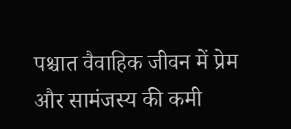पश्चात वैवाहिक जीवन में प्रेम और सामंजस्य की कमी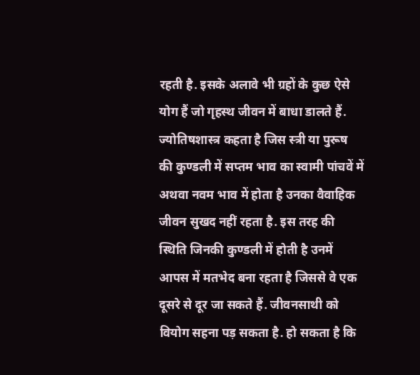रहती है. इसके अलावे भी ग्रहों के कुछ ऐसे योग हैं जो गृहस्थ जीवन में बाधा डालते हैं.
ज्योतिषशास्त्र कहता है जिस स्त्री या पुरूष की कुण्डली में सप्तम भाव का स्वामी पांचवें में अथवा नवम भाव में होता है उनका वैवाहिक जीवन सुखद नहीं रहता है. इस तरह की स्थिति जिनकी कुण्डली में होती है उनमें आपस में मतभेद बना रहता है जिससे वे एक दूसरे से दूर जा सकते हैं. जीवनसाथी को वियोग सहना पड़ सकता है. हो सकता है कि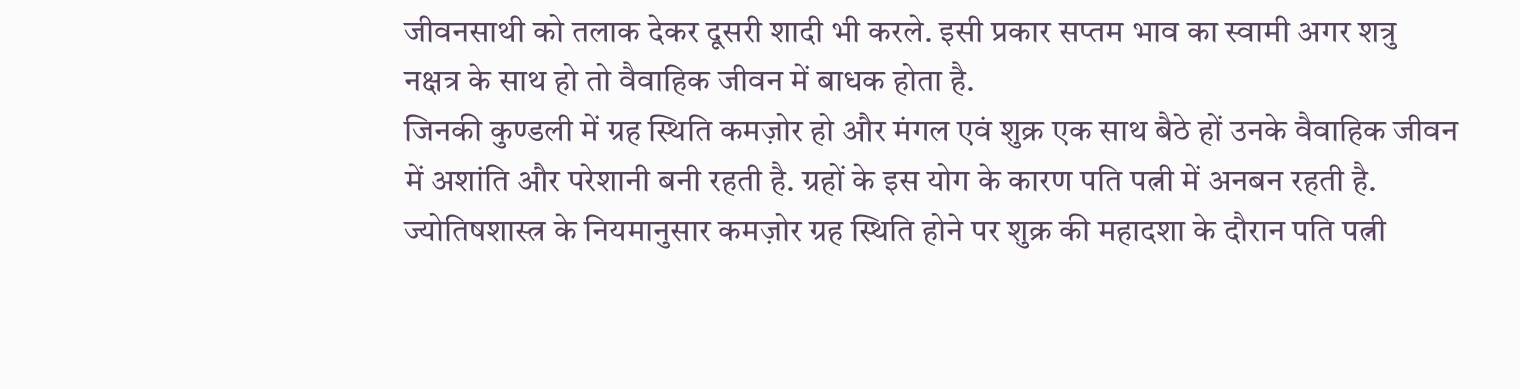जीवनसाथी को तलाक देकर दूसरी शादी भी करले. इसी प्रकार सप्तम भाव का स्वामी अगर शत्रु नक्षत्र के साथ हो तो वैवाहिक जीवन में बाधक होता है.
जिनकी कुण्डली में ग्रह स्थिति कमज़ोर हो और मंगल एवं शुक्र एक साथ बैठे हों उनके वैवाहिक जीवन में अशांति और परेशानी बनी रहती है. ग्रहों के इस योग के कारण पति पत्नी में अनबन रहती है. ज्योतिषशास्त्र के नियमानुसार कमज़ोर ग्रह स्थिति होने पर शुक्र की महादशा के दौरान पति पत्नी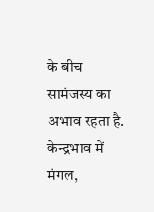के बीच सामंजस्य का अभाव रहता है. केन्द्रभाव में मंगल,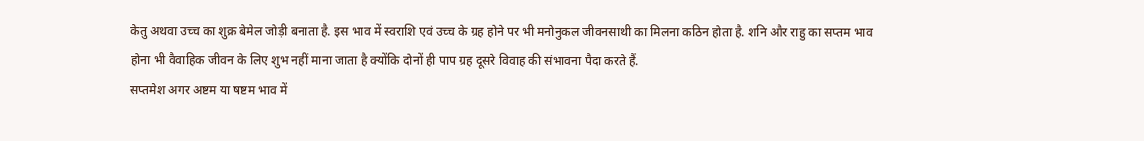केतु अथवा उच्च का शुक्र बेमेल जोड़ी बनाता है. इस भाव में स्वराशि एवं उच्च के ग्रह होने पर भी मनोनुकल जीवनसाथी का मिलना कठिन होता है. शनि और राहु का सप्तम भाव होना भी वैवाहिक जीवन के लिए शुभ नहीं माना जाता है क्योंकि दोनों ही पाप ग्रह दूसरे विवाह की संभावना पैदा करते हैं.
सप्तमेश अगर अष्टम या षष्टम भाव में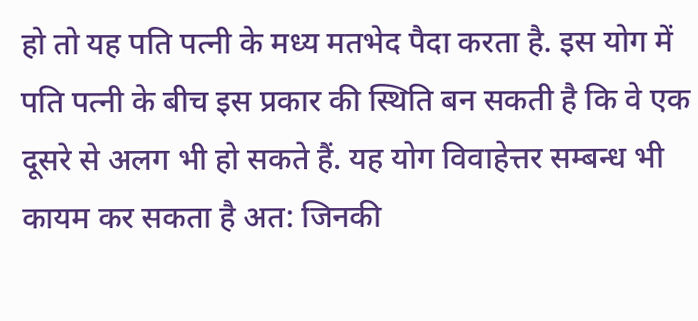हो तो यह पति पत्नी के मध्य मतभेद पैदा करता है. इस योग में पति पत्नी के बीच इस प्रकार की स्थिति बन सकती है कि वे एक दूसरे से अलग भी हो सकते हैं. यह योग विवाहेत्तर सम्बन्ध भी कायम कर सकता है अत: जिनकी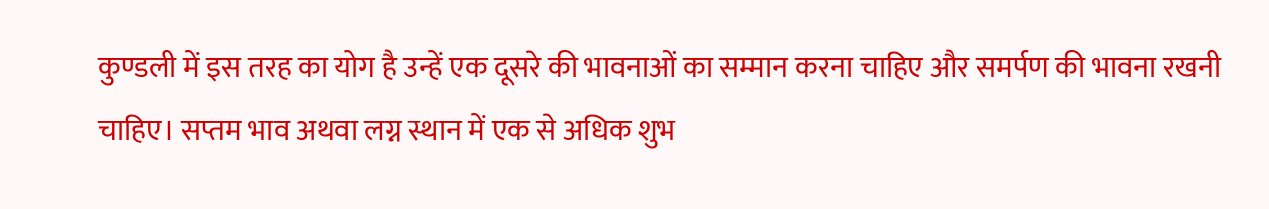कुण्डली में इस तरह का योग है उन्हें एक दूसरे की भावनाओं का सम्मान करना चाहिए और समर्पण की भावना रखनी चाहिए। सप्तम भाव अथवा लग्न स्थान में एक से अधिक शुभ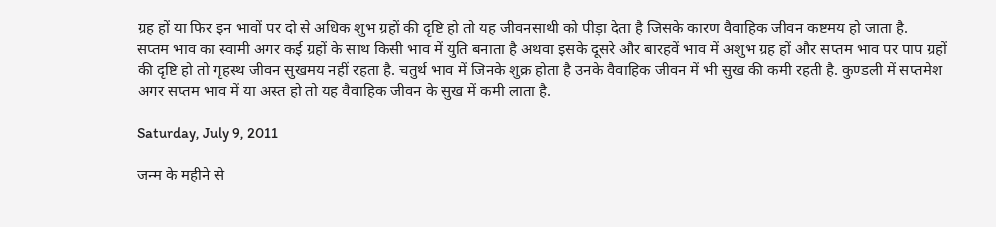ग्रह हों या फिर इन भावों पर दो से अधिक शुभ ग्रहों की दृष्टि हो तो यह जीवनसाथी को पीड़ा देता है जिसके कारण वैवाहिक जीवन कष्टमय हो जाता है.
सप्तम भाव का स्वामी अगर कई ग्रहों के साथ किसी भाव में युति बनाता है अथवा इसके दूसरे और बारहवें भाव में अशुभ ग्रह हों और सप्तम भाव पर पाप ग्रहों की दृष्टि हो तो गृहस्थ जीवन सुखमय नहीं रहता है. चतुर्थ भाव में जिनके शुक्र होता है उनके वैवाहिक जीवन में भी सुख की कमी रहती है. कुण्डली में सप्तमेश अगर सप्तम भाव में या अस्त हो तो यह वैवाहिक जीवन के सुख में कमी लाता है.

Saturday, July 9, 2011

जन्म के महीने से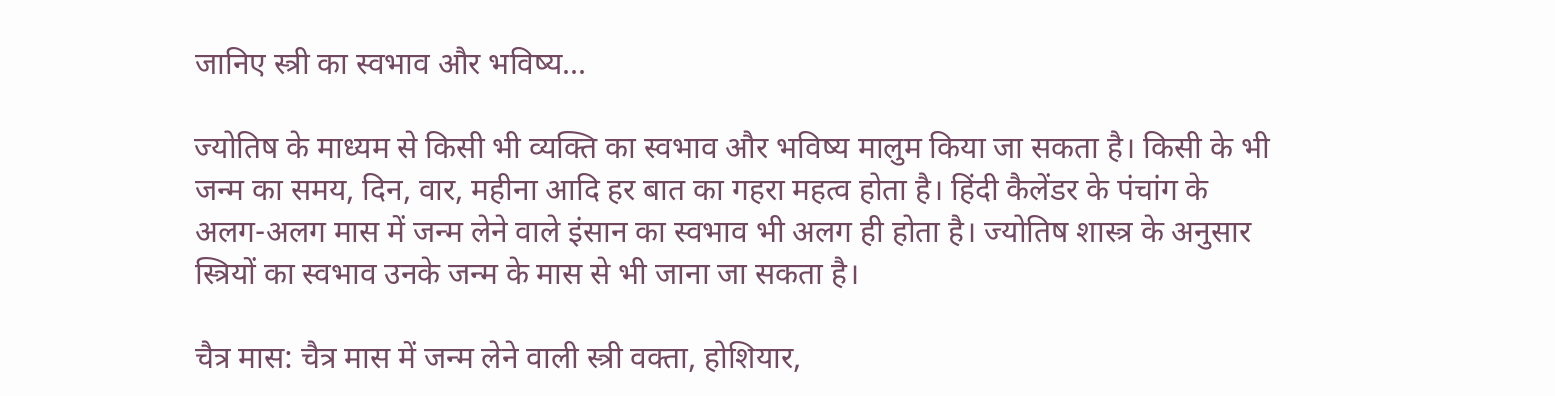जानिए स्त्री का स्वभाव और भविष्य...

ज्योतिष के माध्यम से किसी भी व्यक्ति का स्वभाव और भविष्य मालुम किया जा सकता है। किसी के भी जन्म का समय, दिन, वार, महीना आदि हर बात का गहरा महत्व होता है। हिंदी कैलेंडर के पंचांग के अलग-अलग मास में जन्म लेने वाले इंसान का स्वभाव भी अलग ही होता है। ज्योतिष शास्त्र के अनुसार स्त्रियों का स्वभाव उनके जन्म के मास से भी जाना जा सकता है।

चैत्र मास: चैत्र मास में जन्म लेने वाली स्त्री वक्ता, होशियार,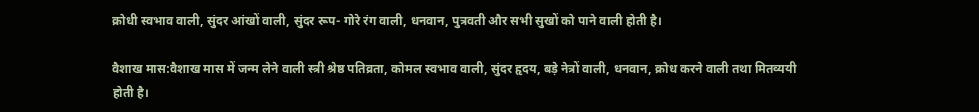क्रोधी स्वभाव वाली, सुंदर आंखों वाली, सुंदर रूप- गोरे रंग वाली, धनवान, पुत्रवती और सभी सुखों को पाने वाली होती है।

वैशाख मास:वैशाख मास में जन्म लेने वाली स्त्री श्रेष्ठ पतिव्रता, कोमल स्वभाव वाली, सुंदर हृदय, बड़े नेत्रों वाली, धनवान, क्रोध करने वाली तथा मितव्ययी होती है।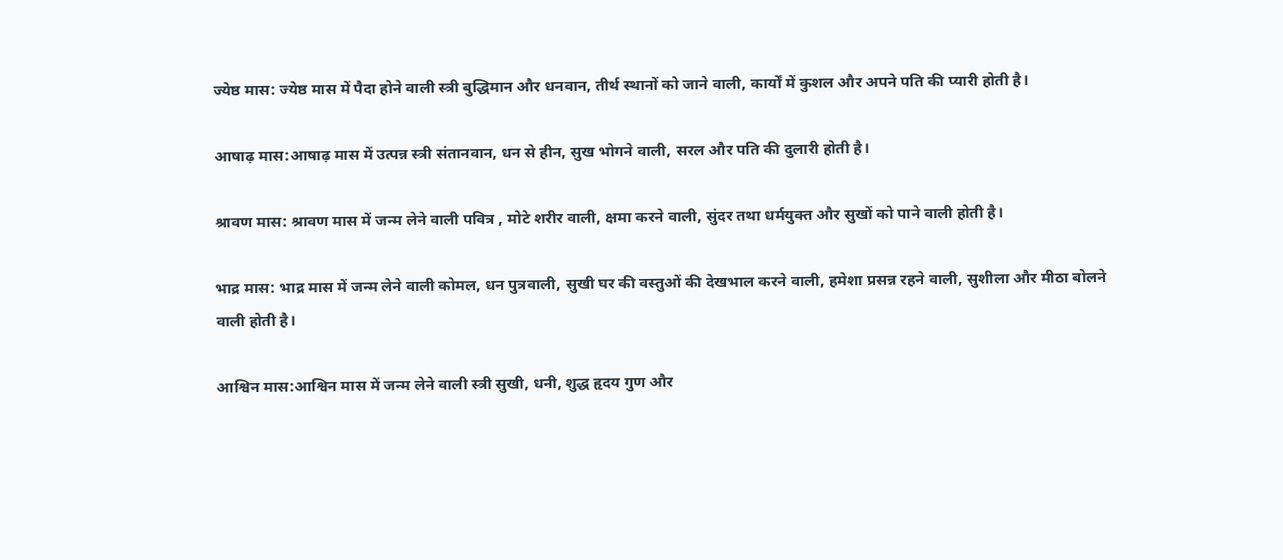ज्येष्ठ मास: ज्येष्ठ मास में पैदा होने वाली स्त्री बुद्धिमान और धनवान, तीर्थ स्थानों को जाने वाली, कार्यों में कुशल और अपने पति की प्यारी होती है।

आषाढ़ मास:आषाढ़ मास में उत्पन्न स्त्री संतानवान, धन से हीन, सुख भोगने वाली, सरल और पति की दुलारी होती है।

श्रावण मास: श्रावण मास में जन्म लेने वाली पवित्र , मोटे शरीर वाली, क्षमा करने वाली, सुंदर तथा धर्मयुक्त और सुखों को पाने वाली होती है।

भाद्र मास: भाद्र मास में जन्म लेने वाली कोमल, धन पुत्रवाली, सुखी घर की वस्तुओं की देखभाल करने वाली, हमेशा प्रसन्न रहने वाली, सुशीला और मीठा बोलने वाली होती है।

आश्विन मास:आश्विन मास में जन्म लेने वाली स्त्री सुखी, धनी, शुद्ध हृदय गुण और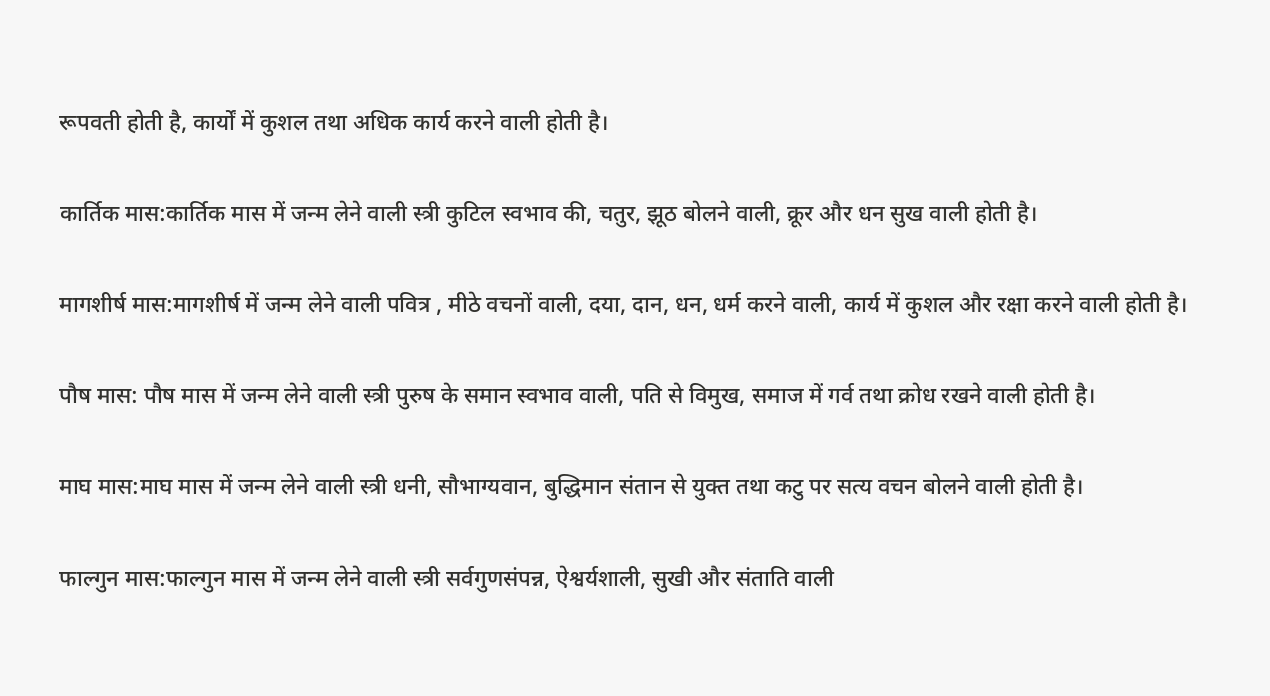रूपवती होती है, कार्यों में कुशल तथा अधिक कार्य करने वाली होती है।

कार्तिक मास:कार्तिक मास में जन्म लेने वाली स्त्री कुटिल स्वभाव की, चतुर, झूठ बोलने वाली, क्रूर और धन सुख वाली होती है।

मागशीर्ष मास:मागशीर्ष में जन्म लेने वाली पवित्र , मीठे वचनों वाली, दया, दान, धन, धर्म करने वाली, कार्य में कुशल और रक्षा करने वाली होती है।

पौष मास: पौष मास में जन्म लेने वाली स्त्री पुरुष के समान स्वभाव वाली, पति से विमुख, समाज में गर्व तथा क्रोध रखने वाली होती है।

माघ मास:माघ मास में जन्म लेने वाली स्त्री धनी, सौभाग्यवान, बुद्धिमान संतान से युक्त तथा कटु पर सत्य वचन बोलने वाली होती है।

फाल्गुन मास:फाल्गुन मास में जन्म लेने वाली स्त्री सर्वगुणसंपन्न, ऐश्वर्यशाली, सुखी और संताति वाली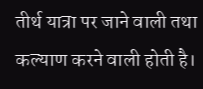तीर्थ यात्रा पर जाने वाली तथा कल्याण करने वाली होती है।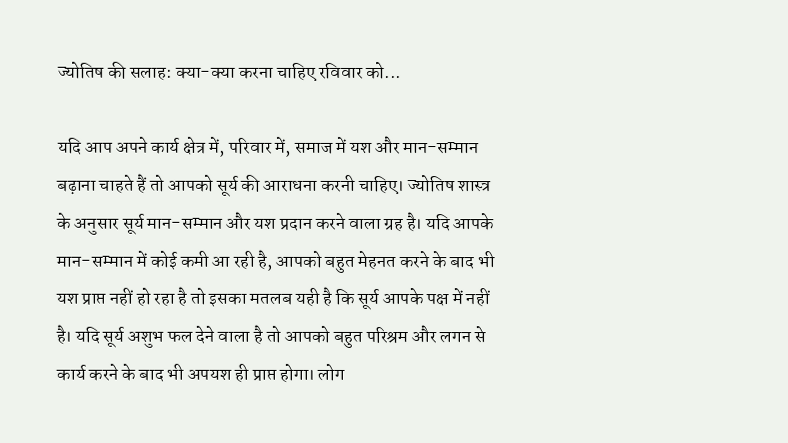ज्योतिष की सलाह: क्या-क्या करना चाहिए रविवार को...

यदि आप अपने कार्य क्षेत्र में, परिवार में, समाज में यश और मान-सम्मान बढ़ाना चाहते हैं तो आपको सूर्य की आराधना करनी चाहिए। ज्योतिष शास्त्र के अनुसार सूर्य मान-सम्मान और यश प्रदान करने वाला ग्रह है। यदि आपके मान-सम्मान में कोई कमी आ रही है, आपको बहुत मेहनत करने के बाद भी यश प्राप्त नहीं हो रहा है तो इसका मतलब यही है कि सूर्य आपके पक्ष में नहीं है। यदि सूर्य अशुभ फल देने वाला है तो आपको बहुत परिश्रम और लगन से कार्य करने के बाद भी अपयश ही प्राप्त होगा। लोग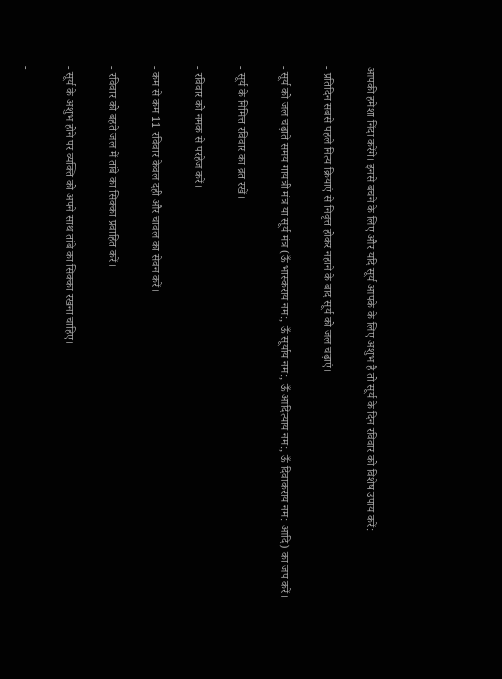आपकी हमेशा निंदा करेंगे। इनसे बचने के लिए और यदि सूर्य आपके के लिए अशुभ है तो सूर्य के दिन रविवार को विशेष उपाय करें:

- प्रतिदिन सबसे पहले नित्य क्रियाएं से निवृत्त होकर नहाने के बाद सूर्य को जल चढ़ाएं।

- सूर्य को जल चढ़ाते समय गायत्री मंत्र या सूर्य मंत्र (ऊँ भास्कराय नम:, ऊँ सूर्याय नम:, ऊँ आदित्याय नम:, ऊँ दिवाकराय नम: आदि) का जप करें।

- सूर्य के निमित्त रविवार का व्रत रखें।

- रविवार को नमक से परहेज करें।

- कम से कम 11 रविवार केवल दही और चावल का सेवन करें।

- रविवार को बहते जल में तांबे का सिक्का प्रवाहित करें।

- सूर्य के अशुभ होने पर व्यक्ति को अपने साथ तांबे का सिक्का रखना चाहिए।

-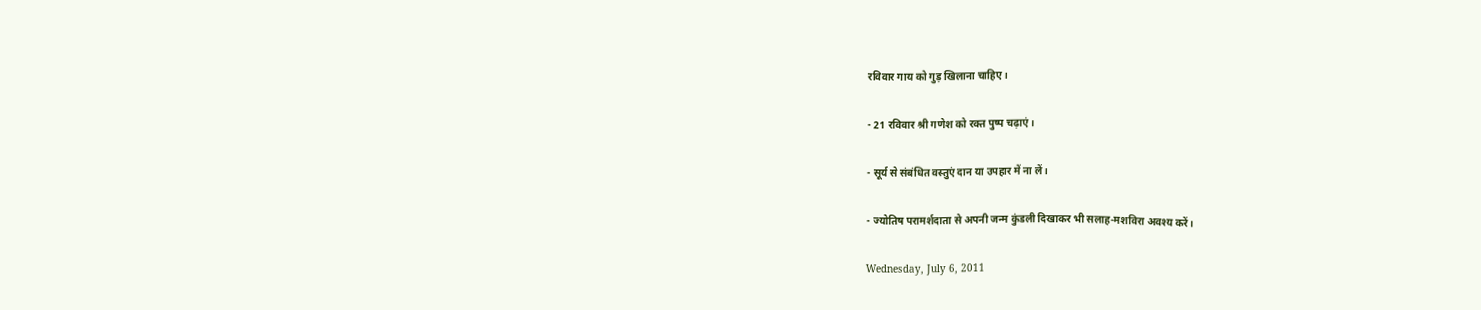रविवार गाय को गुड़ खिलाना चाहिए।

- 21 रविवार श्री गणेश को रक्त पुष्प चढ़ाएं।

- सूर्य से संबंधित वस्तुएं दान या उपहार में ना लें।

- ज्योतिष परामर्शदाता से अपनी जन्म कुंडली दिखाकर भी सलाह-मशविरा अवश्य करें।

Wednesday, July 6, 2011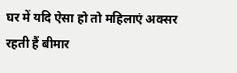घर में यदि ऐसा हो तो महिलाएं अक्सर रहती हैं बीमार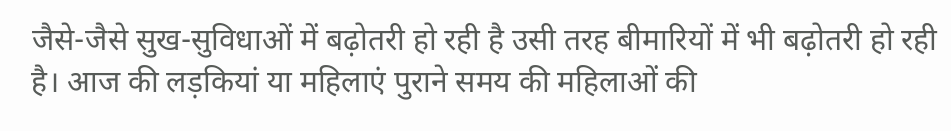जैसे-जैसे सुख-सुविधाओं में बढ़ोतरी हो रही है उसी तरह बीमारियों में भी बढ़ोतरी हो रही है। आज की लड़कियां या महिलाएं पुराने समय की महिलाओं की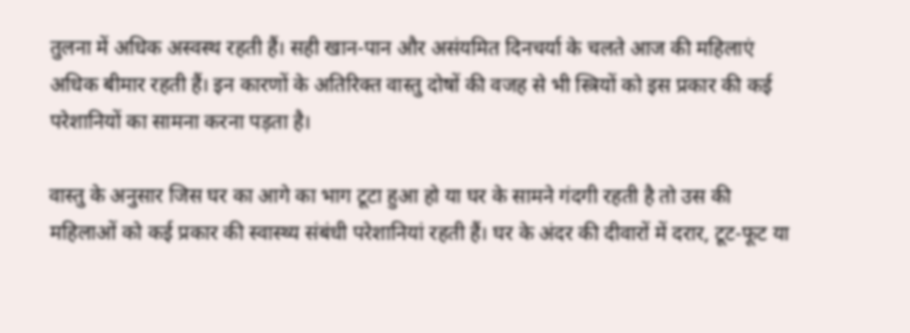तुलना में अधिक अस्वस्थ रहती हैं। सही खान-पान और असंयमित दिनचर्या के चलते आज की महिलाएं अधिक बीमार रहती हैं। इन कारणों के अतिरिक्त वास्तु दोषों की वजह से भी स्त्रियों को इस प्रकार की कई परेशानियों का सामना करना पड़ता है।

वास्तु के अनुसार जिस घर का आगे का भाग टूटा हुआ हो या घर के सामने गंदगी रहती है तो उस की महिलाओं को कई प्रकार की स्वास्थ्य संबंधी परेशानियां रहती हैं। घर के अंदर की दीवारों में दरार, टूट-फूट या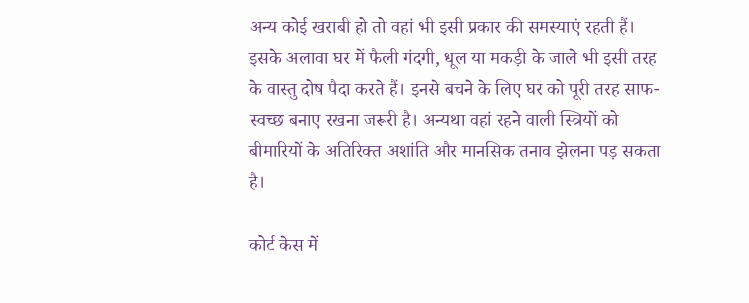अन्य कोई खराबी हो तो वहां भी इसी प्रकार की समस्याएं रहती हैं। इसके अलावा घर में फैली गंदगी, धूल या मकड़ी के जाले भी इसी तरह के वास्तु दोष पैदा करते हैं। इनसे बचने के लिए घर को पूरी तरह साफ-स्वच्छ बनाए रखना जरूरी है। अन्यथा वहां रहने वाली स्त्रियों को बीमारियों के अतिरिक्त अशांति और मानसिक तनाव झेलना पड़ सकता है।

कोर्ट केस में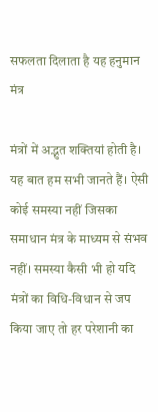सफलता दिलाता है यह हनुमान मंत्र

मंत्रों में अद्भुत शक्तियां होती है। यह बात हम सभी जानते हैं। ऐसी कोई समस्या नहीं जिसका समाधान मंत्र के माध्यम से संभव नहीं। समस्या कैसी भी हो यदि मंत्रों का विधि-विधान से जप किया जाए तो हर परेशानी का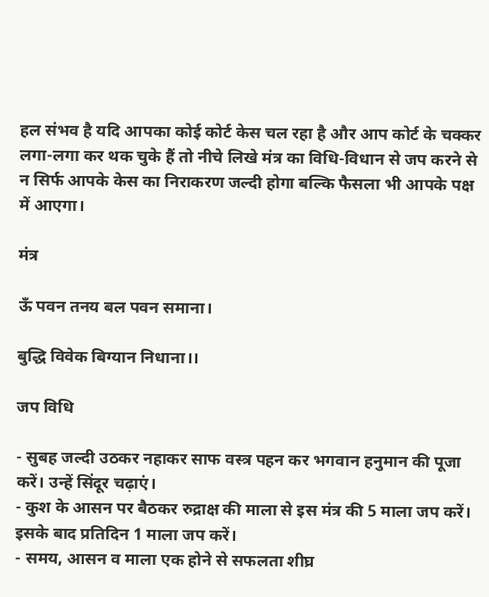हल संभव है यदि आपका कोई कोर्ट केस चल रहा है और आप कोर्ट के चक्कर लगा-लगा कर थक चुके हैं तो नीचे लिखे मंत्र का विधि-विधान से जप करने से न सिर्फ आपके केस का निराकरण जल्दी होगा बल्कि फैसला भी आपके पक्ष में आएगा।

मंत्र

ऊँ पवन तनय बल पवन समाना।

बुद्धि विवेक बिग्यान निधाना।।

जप विधि

- सुबह जल्दी उठकर नहाकर साफ वस्त्र पहन कर भगवान हनुमान की पूजा करें। उन्हें सिंदूर चढ़ाएं।
- कुश के आसन पर बैठकर रुद्राक्ष की माला से इस मंत्र की 5 माला जप करें। इसके बाद प्रतिदिन 1 माला जप करें।
- समय, आसन व माला एक होने से सफलता शीघ्र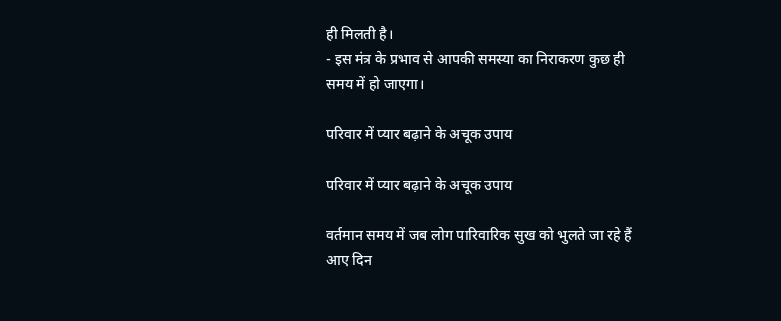ही मिलती है।
- इस मंत्र के प्रभाव से आपकी समस्या का निराकरण कुछ ही समय में हो जाएगा।

परिवार में प्यार बढ़ाने के अचूक उपाय

परिवार में प्यार बढ़ाने के अचूक उपाय

वर्तमान समय में जब लोग पारिवारिक सुख को भुलते जा रहे हैं आए दिन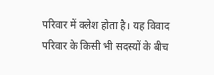परिवार में क्लेश होता है। यह विवाद परिवार के किसी भी सदस्यों के बीच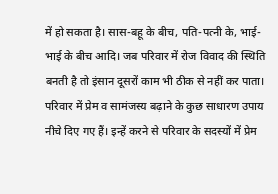में हो सकता है। सास-बहू के बीच, पति-पत्नी के, भाई-भाई के बीच आदि। जब परिवार में रोज विवाद की स्थिति बनती है तो इंसान दूसरों काम भी ठीक से नहीं कर पाता। परिवार में प्रेम व सामंजस्य बढ़ाने के कुछ साधारण उपाय नीचे दिए गए हैं। इन्हें करने से परिवार के सदस्यों में प्रेम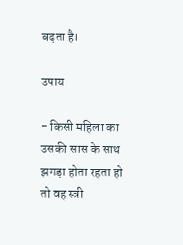बढ़ता है।

उपाय

- किसी महिला का उसकी सास के साथ झगड़ा होता रहता हो तो वह स्त्री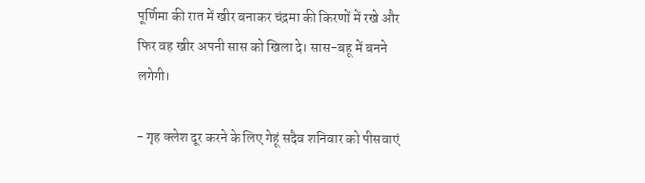पूर्णिमा की रात में खीर बनाकर चंद्रमा की किरणों में रखे और फिर वह खीर अपनी सास को खिला दे। सास-बहू में बनने लगेगी।

- गृह क्लेश दूर करने के लिए गेहूं सदैव शनिवार को पीसवाएं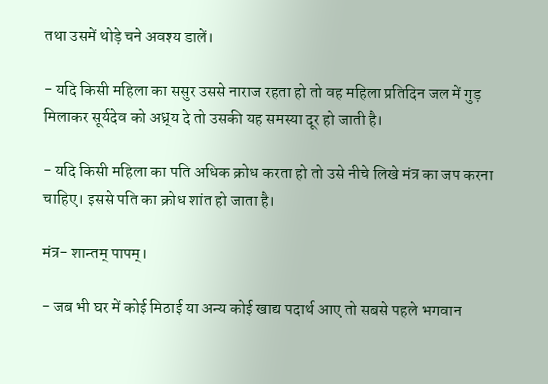तथा उसमें थोड़े चने अवश्य डालें।

- यदि किसी महिला का ससुर उससे नाराज रहता हो तो वह महिला प्रतिदिन जल में गुड़ मिलाकर सूर्यदेव को अध्र्य दे तो उसकी यह समस्या दूर हो जाती है।

- यदि किसी महिला का पति अधिक क्रोध करता हो तो उसे नीचे लिखे मंत्र का जप करना चाहिए। इससे पति का क्रोध शांत हो जाता है।

मंत्र- शान्तम् पापम्।

- जब भी घर में कोई मिठाई या अन्य कोई खाद्य पदार्थ आए तो सबसे पहले भगवान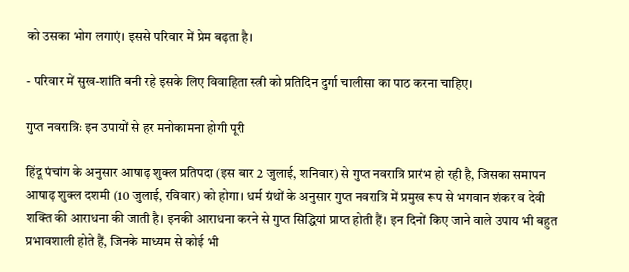को उसका भोग लगाएं। इससे परिवार में प्रेम बढ़ता है।

- परिवार में सुख-शांति बनी रहे इसके लिए विवाहिता स्त्री को प्रतिदिन दुर्गा चालीसा का पाठ करना चाहिए।

गुप्त नवरात्रिः इन उपायों से हर मनोकामना होगी पूरी

हिंदू पंचांग के अनुसार आषाढ़ शुक्ल प्रतिपदा (इस बार 2 जुलाई, शनिवार) से गुप्त नवरात्रि प्रारंभ हो रही है, जिसका समापन आषाढ़ शुक्ल दशमी (10 जुलाई, रविवार) को होगा। धर्म ग्रंथों के अनुसार गुप्त नवरात्रि में प्रमुख रूप से भगवान शंकर व देवी शक्ति की आराधना की जाती है। इनकी आराधना करने से गुप्त सिद्धियां प्राप्त होती हैं। इन दिनों किए जाने वाले उपाय भी बहुत प्रभावशाली होते हैं, जिनके माध्यम से कोई भी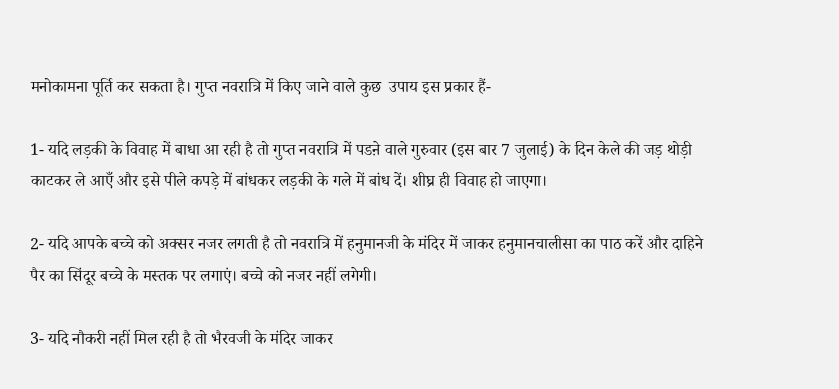मनोकामना पूर्ति कर सकता है। गुप्त नवरात्रि में किए जाने वाले कुछ  उपाय इस प्रकार हैं-

1- यदि लड़की के विवाह में बाधा आ रही है तो गुप्त नवरात्रि में पडऩे वाले गुरुवार (इस बार 7 जुलाई) के दिन केले की जड़ थोड़ी काटकर ले आएँ और इसे पीले कपड़े में बांधकर लड़की के गले में बांध दें। शीघ्र ही विवाह हो जाएगा।

2- यदि आपके बच्चे को अक्सर नजर लगती है तो नवरात्रि में हनुमानजी के मंदिर में जाकर हनुमानचालीसा का पाठ करें और दाहिने पैर का सिंदूर बच्चे के मस्तक पर लगाएं। बच्चे को नजर नहीं लगेगी।

3- यदि नौकरी नहीं मिल रही है तो भैरवजी के मंदिर जाकर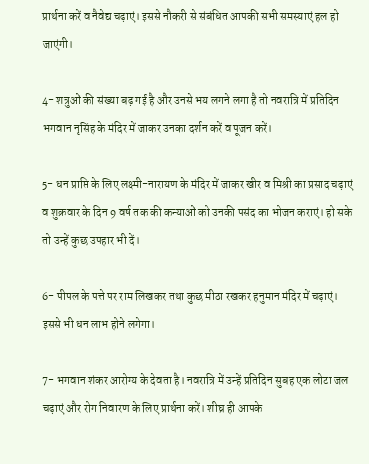प्रार्थना करें व नैवेद्य चढ़ाएं। इससे नौकरी से संबंधित आपकी सभी समस्याएं हल हो जाएंगी।

4- शत्रुओं की संख्या बढ़ गई है और उनसे भय लगने लगा है तो नवरात्रि में प्रतिदिन भगवान नृसिंह के मंदिर में जाकर उनका दर्शन करें व पूजन करें।

5- धन प्राप्ति के लिए लक्ष्मी-नारायण के मंदिर में जाकर खीर व मिश्री का प्रसाद चढ़ाएं व शुक्रवार के दिन 9 वर्ष तक की कन्याओं को उनकी पसंद का भोजन कराएं। हो सके तो उन्हें कुछ उपहार भी दें।

6- पीपल के पत्ते पर राम लिखकर तथा कुछ मीठा रखकर हनुमान मंदिर में चढ़ाएं। इससे भी धन लाभ होने लगेगा।

7- भगवान शंकर आरोग्य के देवता है। नवरात्रि में उन्हें प्रतिदिन सुबह एक लोटा जल चढ़ाएं और रोग निवारण के लिए प्रार्थना करें। शीघ्र ही आपके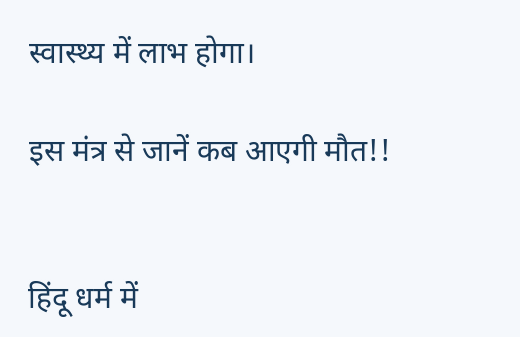स्वास्थ्य में लाभ होगा।

इस मंत्र से जानें कब आएगी मौत!!


हिंदू धर्म में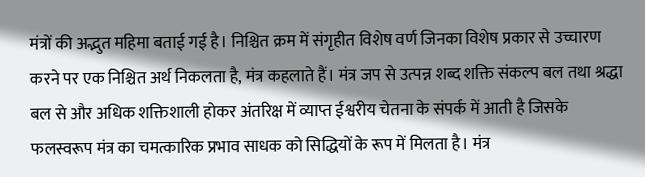मंत्रों की अद्भुत महिमा बताई गई है। निश्चित क्रम में संगृहीत विशेष वर्ण जिनका विशेष प्रकार से उच्चारण करने पर एक निश्चित अर्थ निकलता है, मंत्र कहलाते हैं। मंत्र जप से उत्पन्न शब्द शक्ति संकल्प बल तथा श्रद्धा बल से और अधिक शक्तिशाली होकर अंतरिक्ष में व्याप्त ईश्वरीय चेतना के संपर्क में आती है जिसके फलस्वरूप मंत्र का चमत्कारिक प्रभाव साधक को सिद्धियों के रूप में मिलता है। मंत्र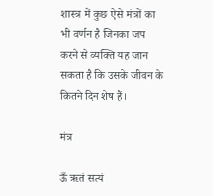शास्त्र में कुछ ऐसे मंत्रों का भी वर्णन है जिनका जप करने से व्यक्ति यह जान सकता है कि उसके जीवन के कितने दिन शेष हैं।

मंत्र

ऊँ ऋतं सत्यं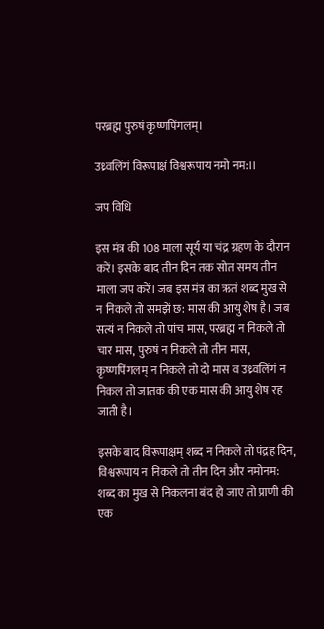परब्रह्म पुरुषं कृष्णपिंगलम्।

उध्र्वलिंगं विरूपाक्षं विश्वरूपाय नमो नम:।।

जप विधि

इस मंत्र की 108 माला सूर्य या चंद्र ग्रहण के दौरान करें। इसके बाद तीन दिन तक सोत समय तीन माला जप करें। जब इस मंत्र का ऋतं शब्द मुख से न निकले तो समझें छ: मास की आयु शेष है। जब सत्यं न निकले तो पांच मास, परब्रह्म न निकले तो चार मास, पुरुषं न निकले तो तीन मास, कृष्णपिंगलम् न निकले तो दो मास व उध्र्वलिंगं न निकल तो जातक की एक मास की आयु शेष रह जाती है।

इसके बाद विरूपाक्षम् शब्द न निकले तो पंद्रह दिन, विश्वरूपाय न निकले तो तीन दिन और नमोनम: शब्द का मुख से निकलना बंद हो जाए तो प्राणी की एक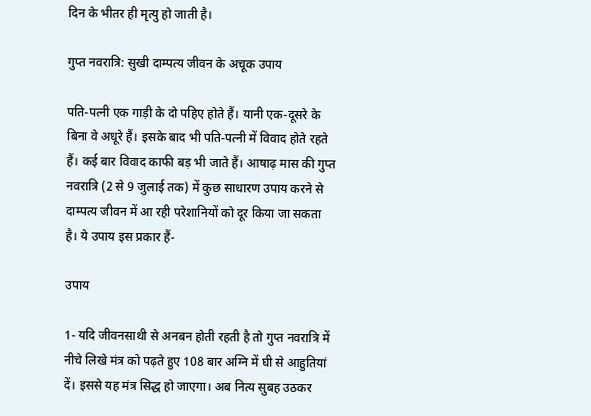दिन के भीतर ही मृत्यु हो जाती है।

गुप्त नवरात्रि: सुखी दाम्पत्य जीवन के अचूक उपाय

पति-पत्नी एक गाड़ी के दो पहिए होते हैं। यानी एक-दूसरे के बिना वे अधूरे हैं। इसके बाद भी पति-पत्नी में विवाद होते रहते हैं। कई बार विवाद काफी बड़ भी जाते हैं। आषाढ़ मास की गुप्त नवरात्रि (2 से 9 जुलाई तक) में कुछ साधारण उपाय करने से दाम्पत्य जीवन में आ रही परेशानियों को दूर किया जा सकता है। ये उपाय इस प्रकार हैं-

उपाय

1- यदि जीवनसाथी से अनबन होती रहती है तो गुप्त नवरात्रि में नीचे लिखे मंत्र को पढ़ते हुए 108 बार अग्नि में घी से आहुतियां दें। इससे यह मंत्र सिद्ध हो जाएगा। अब नित्य सुबह उठकर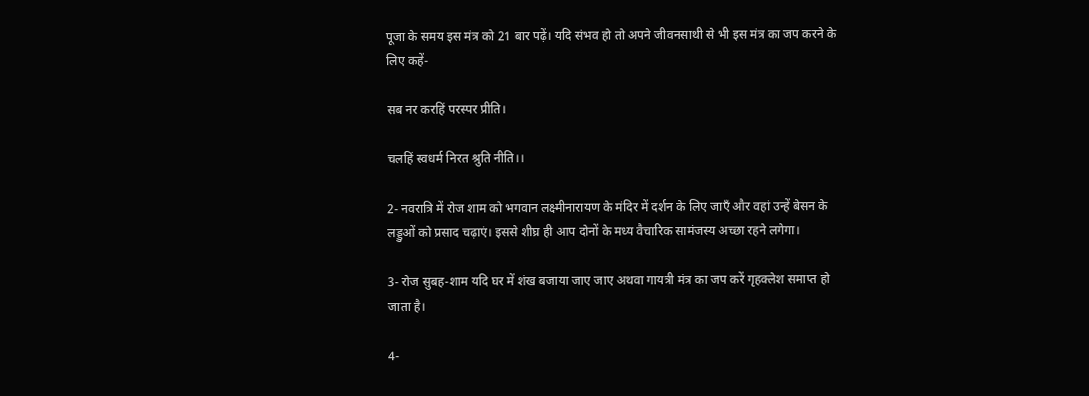पूजा के समय इस मंत्र को 21 बार पढ़ें। यदि संभव हो तो अपने जीवनसाथी से भी इस मंत्र का जप करने के लिए कहें-

सब नर करहिं परस्पर प्रीति।

चलहिं स्वधर्म निरत श्रुति नीति।।

2- नवरात्रि में रोज शाम को भगवान लक्ष्मीनारायण के मंदिर में दर्शन के लिए जाएँ और वहां उन्हें बेसन के लड्डुओं को प्रसाद चढ़ाएं। इससे शीघ्र ही आप दोनों के मध्य वैचारिक सामंजस्य अच्छा रहने लगेगा।

3- रोज सुबह-शाम यदि घर में शंख बजाया जाए जाए अथवा गायत्री मंत्र का जप करें गृहक्लेश समाप्त हो जाता है।

4-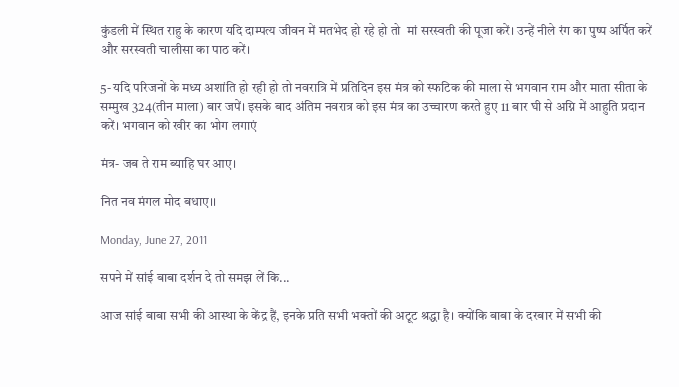कुंडली में स्थित राहु के कारण यदि दाम्पत्य जीवन में मतभेद हो रहे हो तो  मां सरस्वती की पूजा करें। उन्हें नीले रंग का पुष्प अर्पित करें और सरस्वती चालीसा का पाठ करें।

5- यदि परिजनों के मध्य अशांति हो रही हो तो नवरात्रि में प्रतिदिन इस मंत्र को स्फटिक की माला से भगवान राम और माता सीता के सम्मुख 324(तीन माला) बार जपें। इसके बाद अंतिम नवरात्र को इस मंत्र का उच्चारण करते हुए 11 बार घी से अग्नि में आहुति प्रदान करें। भगवान को खीर का भोग लगाएं

मंत्र- जब ते राम ब्याहि घर आए।

नित नव मंगल मोद बधाए।।

Monday, June 27, 2011

सपने में सांई बाबा दर्शन दे तो समझ लें कि...

आज सांई बाबा सभी की आस्था के केंद्र हैं, इनके प्रति सभी भक्तों की अटूट श्रद्धा है। क्योंकि बाबा के दरबार में सभी की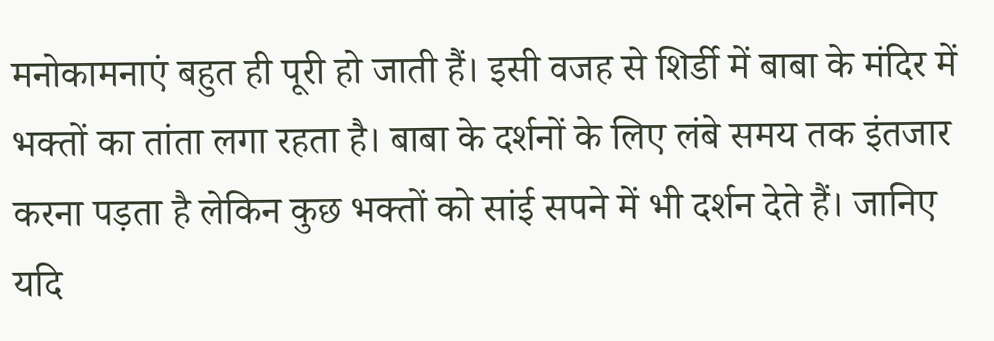मनोकामनाएं बहुत ही पूरी हो जाती हैं। इसी वजह से शिर्डी में बाबा के मंदिर में भक्तों का तांता लगा रहता है। बाबा के दर्शनों के लिए लंबे समय तक इंतजार करना पड़ता है लेकिन कुछ भक्तों को सांई सपने में भी दर्शन देते हैं। जानिए यदि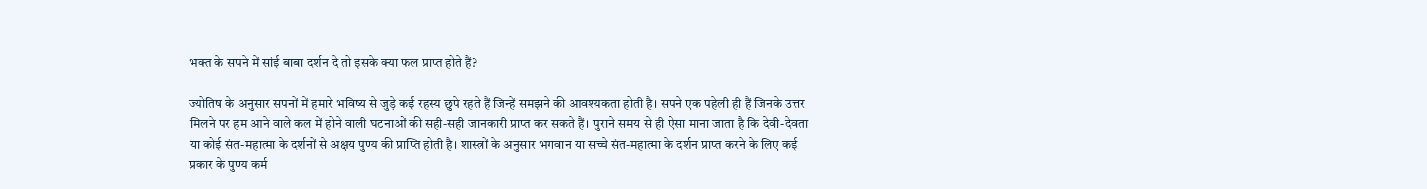भक्त के सपने में सांई बाबा दर्शन दे तो इसके क्या फल प्राप्त होते हैं?

ज्योतिष के अनुसार सपनों में हमारे भविष्य से जुड़े कई रहस्य छुपे रहते हैं जिन्हें समझने की आवश्यकता होती है। सपने एक पहेली ही हैं जिनके उत्तर मिलने पर हम आने वाले कल में होने वाली घटनाओं की सही-सही जानकारी प्राप्त कर सकते हैं। पुराने समय से ही ऐसा माना जाता है कि देवी-देवता या कोई संत-महात्मा के दर्शनों से अक्षय पुण्य की प्राप्ति होती है। शास्त्रों के अनुसार भगवान या सच्चे संत-महात्मा के दर्शन प्राप्त करने के लिए कई प्रकार के पुण्य कर्म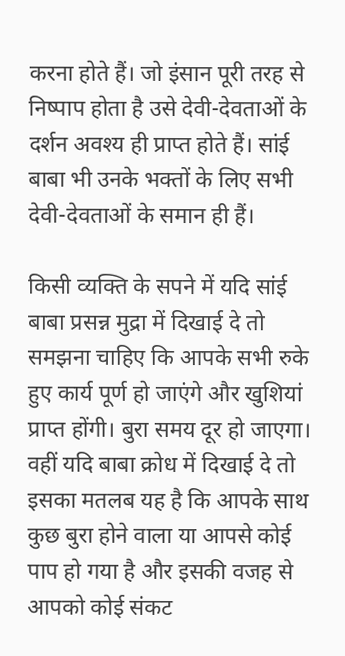करना होते हैं। जो इंसान पूरी तरह से निष्पाप होता है उसे देवी-देवताओं के दर्शन अवश्य ही प्राप्त होते हैं। सांई बाबा भी उनके भक्तों के लिए सभी देवी-देवताओं के समान ही हैं।

किसी व्यक्ति के सपने में यदि सांई बाबा प्रसन्न मुद्रा में दिखाई दे तो समझना चाहिए कि आपके सभी रुके हुए कार्य पूर्ण हो जाएंगे और खुशियां प्राप्त होंगी। बुरा समय दूर हो जाएगा। वहीं यदि बाबा क्रोध में दिखाई दे तो इसका मतलब यह है कि आपके साथ कुछ बुरा होने वाला या आपसे कोई पाप हो गया है और इसकी वजह से आपको कोई संकट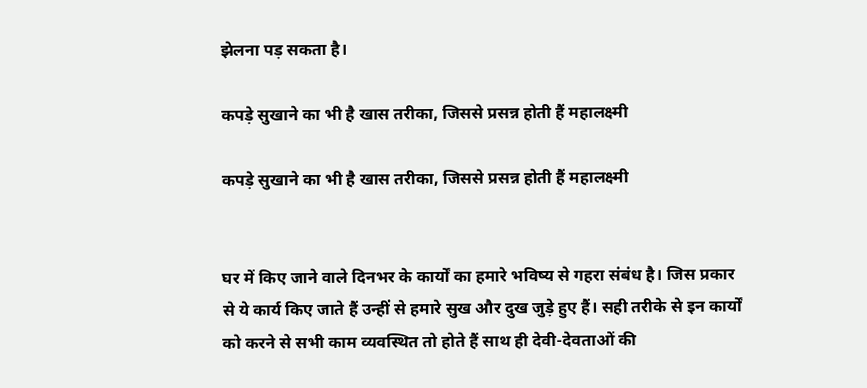झेलना पड़ सकता है।

कपड़े सुखाने का भी है खास तरीका, जिससे प्रसन्न होती हैं महालक्ष्मी

कपड़े सुखाने का भी है खास तरीका, जिससे प्रसन्न होती हैं महालक्ष्मी


घर में किए जाने वाले दिनभर के कार्यों का हमारे भविष्य से गहरा संबंध है। जिस प्रकार से ये कार्य किए जाते हैं उन्हीं से हमारे सुख और दुख जुड़े हुए हैं। सही तरीके से इन कार्यों को करने से सभी काम व्यवस्थित तो होते हैं साथ ही देवी-देवताओं की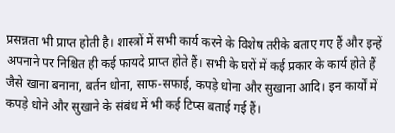प्रसन्नता भी प्राप्त होती है। शास्त्रों में सभी कार्य करने के विशेष तरीके बताए गए हैं और इन्हें अपनाने पर निश्चित ही कई फायदे प्राप्त होते हैं। सभी के घरों में कई प्रकार के कार्य होते हैं जैसे खाना बनाना, बर्तन धोना, साफ-सफाई, कपड़े धोना और सुखाना आदि। इन कार्यों में कपड़े धोने और सुखाने के संबंध में भी कई टिप्स बताई गई हैं।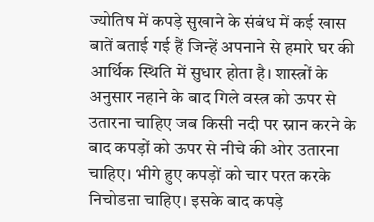ज्योतिष में कपड़े सुखाने के संबंध में कई खास बातें बताई गई हैं जिन्हें अपनाने से हमारे घर की आर्थिक स्थिति में सुधार होता है। शास्त्रों के अनुसार नहाने के बाद गिले वस्त्र को ऊपर से उतारना चाहिए जब किसी नदी पर स्नान करने के बाद कपड़ों को ऊपर से नीचे की ओर उतारना चाहिए। भीगे हुए कपड़ों को चार परत करके निचोडऩा चाहिए। इसके बाद कपड़े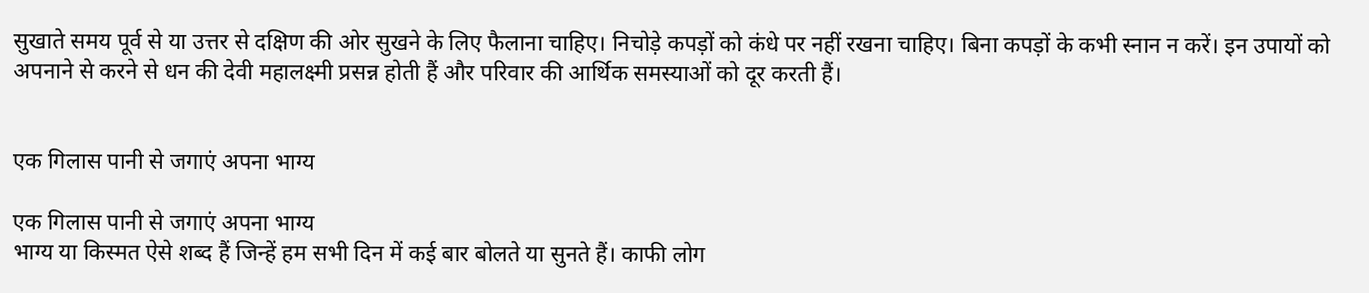सुखाते समय पूर्व से या उत्तर से दक्षिण की ओर सुखने के लिए फैलाना चाहिए। निचोड़े कपड़ों को कंधे पर नहीं रखना चाहिए। बिना कपड़ों के कभी स्नान न करें। इन उपायों को अपनाने से करने से धन की देवी महालक्ष्मी प्रसन्न होती हैं और परिवार की आर्थिक समस्याओं को दूर करती हैं।


एक गिलास पानी से जगाएं अपना भाग्य

एक गिलास पानी से जगाएं अपना भाग्य
भाग्य या किस्मत ऐसे शब्द हैं जिन्हें हम सभी दिन में कई बार बोलते या सुनते हैं। काफी लोग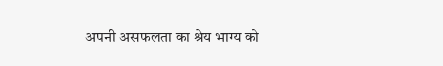अपनी असफलता का श्रेय भाग्य को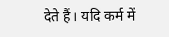देते हैं। यदि कर्म में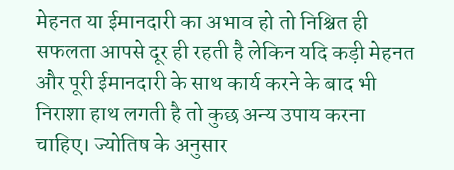मेहनत या ईमानदारी का अभाव हो तो निश्चित ही सफलता आपसे दूर ही रहती है लेकिन यदि कड़ी मेहनत और पूरी ईमानदारी के साथ कार्य करने के बाद भी निराशा हाथ लगती है तो कुछ अन्य उपाय करना चाहिए। ज्योतिष के अनुसार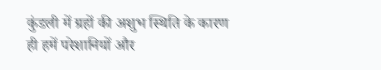कुंडली में ग्रहों की अशुभ स्थिति के कारण ही हमें परेशानियों और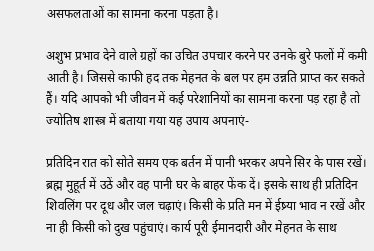असफलताओं का सामना करना पड़ता है।

अशुभ प्रभाव देने वाले ग्रहों का उचित उपचार करने पर उनके बुरे फलों में कमी आती है। जिससे काफी हद तक मेहनत के बल पर हम उन्नति प्राप्त कर सकते हैं। यदि आपको भी जीवन में कई परेशानियों का सामना करना पड़ रहा है तो ज्योतिष शास्त्र में बताया गया यह उपाय अपनाएं-

प्रतिदिन रात को सोते समय एक बर्तन में पानी भरकर अपने सिर के पास रखें। ब्रह्म मुहूर्त में उठें और वह पानी घर के बाहर फेंक दें। इसके साथ ही प्रतिदिन शिवलिंग पर दूध और जल चढ़ाएं। किसी के प्रति मन में ईष्र्या भाव न रखें और ना ही किसी को दुख पहुंचाएं। कार्य पूरी ईमानदारी और मेहनत के साथ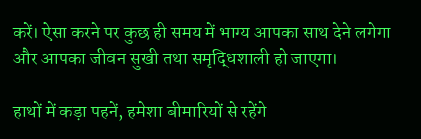करें। ऐसा करने पर कुछ ही समय में भाग्य आपका साथ देने लगेगा और आपका जीवन सुखी तथा समृद्धिशाली हो जाएगा।

हाथों में कड़ा पहनें, हमेशा बीमारियों से रहेंगे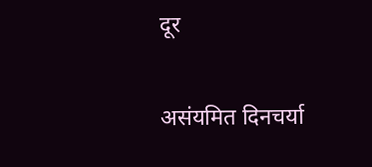दूर

असंयमित दिनचर्या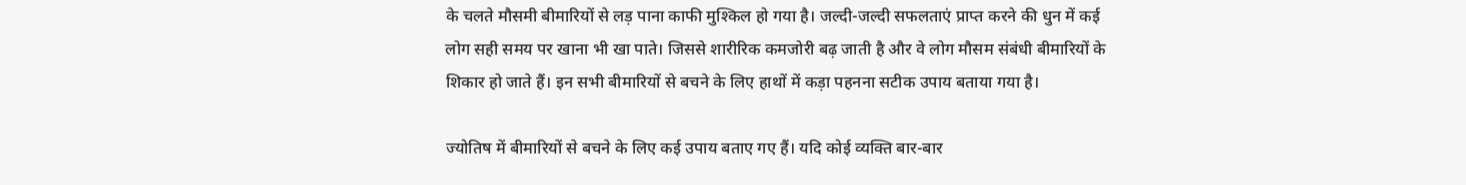के चलते मौसमी बीमारियों से लड़ पाना काफी मुश्किल हो गया है। जल्दी-जल्दी सफलताएं प्राप्त करने की धुन में कई लोग सही समय पर खाना भी खा पाते। जिससे शारीरिक कमजोरी बढ़ जाती है और वे लोग मौसम संबंधी बीमारियों के शिकार हो जाते हैं। इन सभी बीमारियों से बचने के लिए हाथों में कड़ा पहनना सटीक उपाय बताया गया है।

ज्योतिष में बीमारियों से बचने के लिए कई उपाय बताए गए हैं। यदि कोई व्यक्ति बार-बार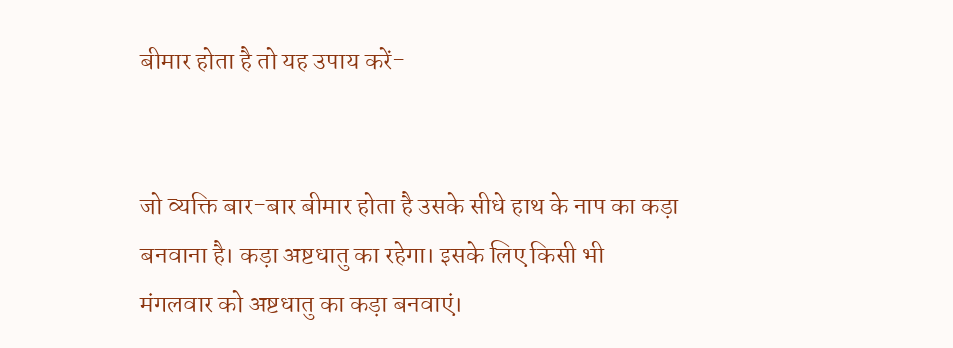बीमार होता है तो यह उपाय करें-


जो व्यक्ति बार-बार बीमार होता है उसके सीधे हाथ के नाप का कड़ा बनवाना है। कड़ा अष्टधातु का रहेगा। इसके लिए किसी भी मंगलवार को अष्टधातु का कड़ा बनवाएं।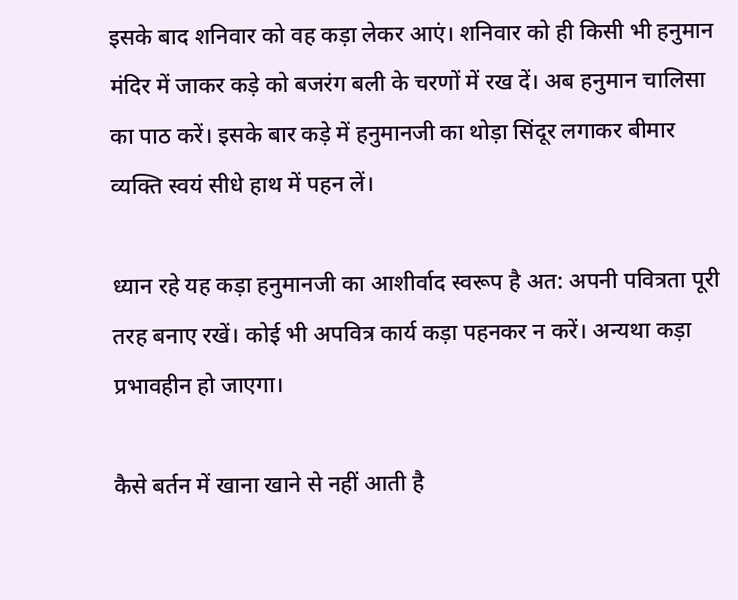इसके बाद शनिवार को वह कड़ा लेकर आएं। शनिवार को ही किसी भी हनुमान मंदिर में जाकर कड़े को बजरंग बली के चरणों में रख दें। अब हनुमान चालिसा का पाठ करें। इसके बार कड़े में हनुमानजी का थोड़ा सिंदूर लगाकर बीमार व्यक्ति स्वयं सीधे हाथ में पहन लें।

ध्यान रहे यह कड़ा हनुमानजी का आशीर्वाद स्वरूप है अत: अपनी पवित्रता पूरी तरह बनाए रखें। कोई भी अपवित्र कार्य कड़ा पहनकर न करें। अन्यथा कड़ा प्रभावहीन हो जाएगा।

कैसे बर्तन में खाना खाने से नहीं आती है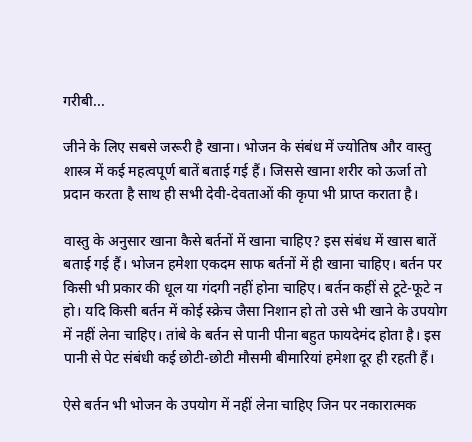गरीबी...

जीने के लिए सबसे जरूरी है खाना। भोजन के संबंध में ज्योतिष और वास्तु शास्त्र में कई महत्वपूर्ण बातें बताई गई हैं। जिससे खाना शरीर को ऊर्जा तो प्रदान करता है साथ ही सभी देवी-देवताओं की कृपा भी प्राप्त कराता है।

वास्तु के अनुसार खाना कैसे बर्तनों में खाना चाहिए? इस संबंध में खास बातें बताई गई हैं। भोजन हमेशा एकदम साफ बर्तनों में ही खाना चाहिए। बर्तन पर किसी भी प्रकार की धूल या गंदगी नहीं होना चाहिए। बर्तन कहीं से टूटे-फूटे न हो। यदि किसी बर्तन में कोई स्क्रेच जैसा निशान हो तो उसे भी खाने के उपयोग में नहीं लेना चाहिए। तांबे के बर्तन से पानी पीना बहुत फायदेमंद होता है। इस पानी से पेट संबंधी कई छोटी-छोटी मौसमी बीमारियां हमेशा दूर ही रहती हैं।

ऐसे बर्तन भी भोजन के उपयोग में नहीं लेना चाहिए जिन पर नकारात्मक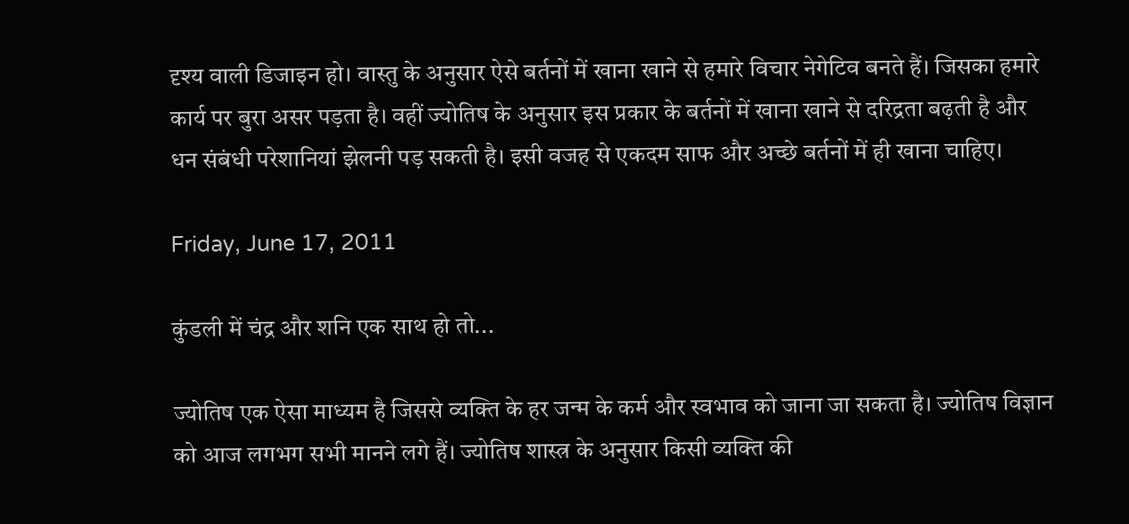दृश्य वाली डिजाइन हो। वास्तु के अनुसार ऐसे बर्तनों में खाना खाने से हमारे विचार नेगेटिव बनते हैं। जिसका हमारे कार्य पर बुरा असर पड़ता है। वहीं ज्योतिष के अनुसार इस प्रकार के बर्तनों में खाना खाने से दरिद्रता बढ़ती है और धन संबंधी परेशानियां झेलनी पड़ सकती है। इसी वजह से एकदम साफ और अच्छे बर्तनों में ही खाना चाहिए।

Friday, June 17, 2011

कुंडली में चंद्र और शनि एक साथ हो तो...

ज्योतिष एक ऐसा माध्यम है जिससे व्यक्ति के हर जन्म के कर्म और स्वभाव को जाना जा सकता है। ज्योतिष विज्ञान को आज लगभग सभी मानने लगे हैं। ज्योतिष शास्त्र के अनुसार किसी व्यक्ति की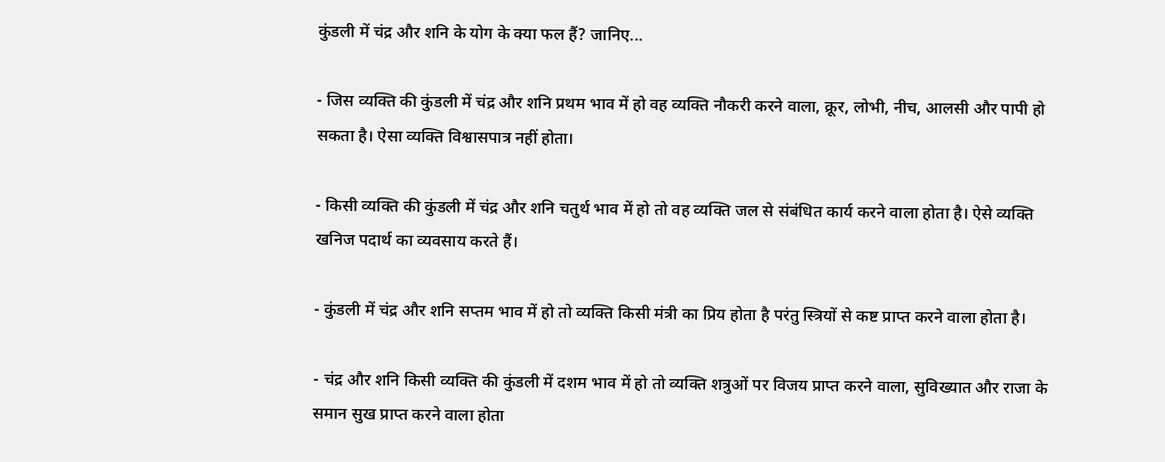कुंडली में चंद्र और शनि के योग के क्या फल हैं? जानिए...

- जिस व्यक्ति की कुंडली में चंद्र और शनि प्रथम भाव में हो वह व्यक्ति नौकरी करने वाला, क्रूर, लोभी, नीच, आलसी और पापी हो सकता है। ऐसा व्यक्ति विश्वासपात्र नहीं होता।

- किसी व्यक्ति की कुंडली में चंद्र और शनि चतुर्थ भाव में हो तो वह व्यक्ति जल से संबंधित कार्य करने वाला होता है। ऐसे व्यक्ति खनिज पदार्थ का व्यवसाय करते हैं।

- कुंडली में चंद्र और शनि सप्तम भाव में हो तो व्यक्ति किसी मंत्री का प्रिय होता है परंतु स्त्रियों से कष्ट प्राप्त करने वाला होता है।

- चंद्र और शनि किसी व्यक्ति की कुंडली में दशम भाव में हो तो व्यक्ति शत्रुओं पर विजय प्राप्त करने वाला, सुविख्यात और राजा के समान सुख प्राप्त करने वाला होता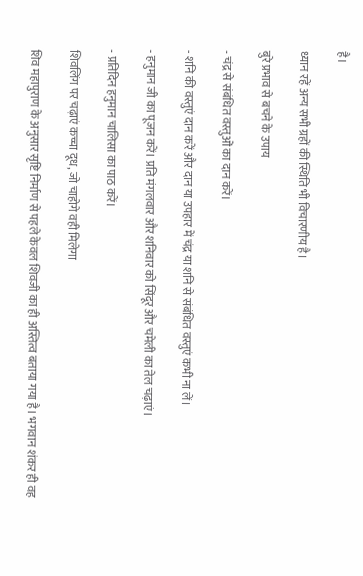है।

ध्यान रहें अन्य सभी ग्रहों की स्थिति भी विचारणीय है।

बुरे प्रभाव से बचने के उपाय

- चंद्र से संबंधित वस्तुओं का दान करें।

- शनि की वस्तुएं दान करें और दान या उपहार में चंद्र या शनि से संबंधित वस्तुएं कभी ना लें।

- हनुमान जी का पूजन करें। प्रति मंगलवार और शनिवार को सिंदूर और चमेली का तेल चढ़ाएं।

- प्रतिदिन हनुमान चालिसा का पाठ करें।

शिवलिंग पर चढ़ाएं कच्चा दूध, जो चाहोगे वही मिलेगा

शिव महापुराण के अनुसार सृष्टि निर्माण से पहले केवल शिवजी का ही अस्तित्व बताया गया है। भगवान शंकर ही वह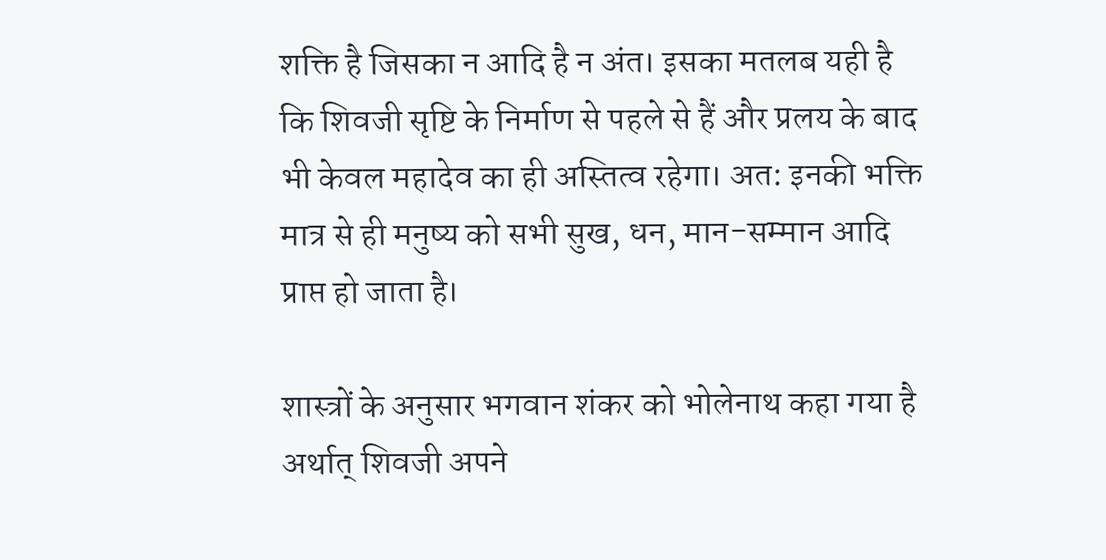शक्ति है जिसका न आदि है न अंत। इसका मतलब यही है कि शिवजी सृष्टि के निर्माण से पहले से हैं और प्रलय के बाद भी केवल महादेव का ही अस्तित्व रहेगा। अत: इनकी भक्ति मात्र से ही मनुष्य को सभी सुख, धन, मान-सम्मान आदि प्राप्त हो जाता है।

शास्त्रों के अनुसार भगवान शंकर को भोलेनाथ कहा गया है अर्थात् शिवजी अपने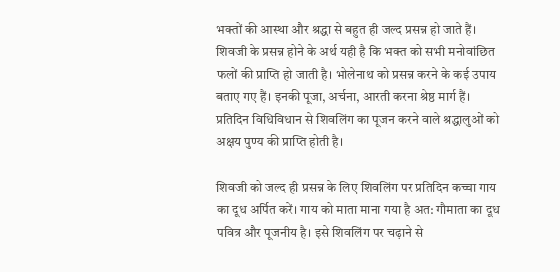भक्तों की आस्था और श्रद्धा से बहुत ही जल्द प्रसन्न हो जाते हैं। शिवजी के प्रसन्न होने के अर्थ यही है कि भक्त को सभी मनोवांछित फलों की प्राप्ति हो जाती है। भोलेनाथ को प्रसन्न करने के कई उपाय बताए गए हैं। इनकी पूजा, अर्चना, आरती करना श्रेष्ठ मार्ग हैं। प्रतिदिन विधिविधान से शिवलिंग का पूजन करने वाले श्रद्धालुओं को अक्षय पुण्य की प्राप्ति होती है।

शिवजी को जल्द ही प्रसन्न के लिए शिवलिंग पर प्रतिदिन कच्चा गाय का दूध अर्पित करें। गाय को माता माना गया है अत: गौमाता का दूध पवित्र और पूजनीय है। इसे शिवलिंग पर चढ़ाने से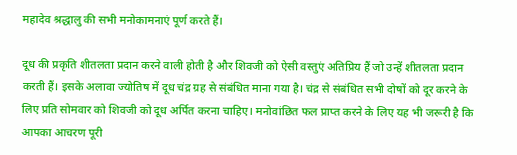महादेव श्रद्धालु की सभी मनोकामनाएं पूर्ण करते हैं।

दूध की प्रकृति शीतलता प्रदान करने वाली होती है और शिवजी को ऐसी वस्तुएं अतिप्रिय हैं जो उन्हें शीतलता प्रदान करती हैं। इसके अलावा ज्योतिष में दूध चंद्र ग्रह से संबंधित माना गया है। चंद्र से संबंधित सभी दोषों को दूर करने के लिए प्रति सोमवार को शिवजी को दूध अर्पित करना चाहिए। मनोवांछित फल प्राप्त करने के लिए यह भी जरूरी है कि आपका आचरण पूरी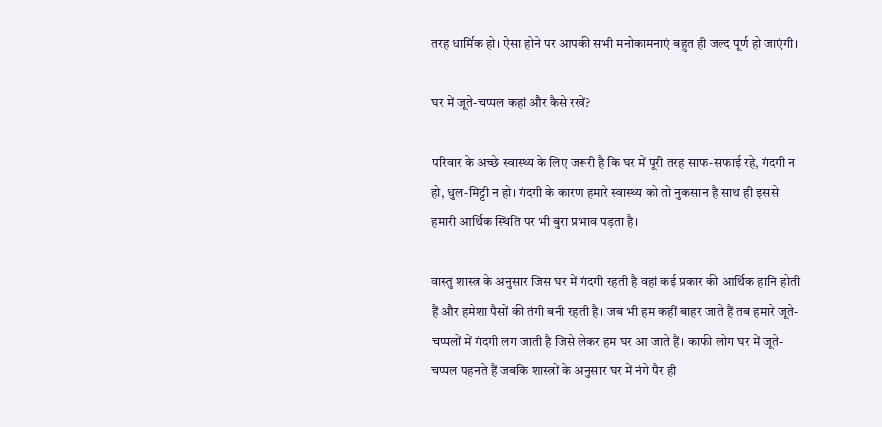तरह धार्मिक हो। ऐसा होने पर आपकी सभी मनोकामनाएं बहुत ही जल्द पूर्ण हो जाएंगी।

घर में जूते-चप्पल कहां और कैसे रखें?

परिवार के अच्छे स्वास्थ्य के लिए जरूरी है कि घर में पूरी तरह साफ-सफाई रहे, गंदगी न हो, धुल-मिट्टी न हो। गंदगी के कारण हमारे स्वास्थ्य को तो नुकसान है साथ ही इससे हमारी आर्थिक स्थिति पर भी बुरा प्रभाव पड़ता है।

वास्तु शास्त्र के अनुसार जिस घर में गंदगी रहती है वहां कई प्रकार की आर्थिक हानि होती हैं और हमेशा पैसों की तंगी बनी रहती है। जब भी हम कहीं बाहर जाते हैं तब हमारे जूते-चप्पलों में गंदगी लग जाती है जिसे लेकर हम घर आ जाते हैं। काफी लोग घर में जूते-चप्पल पहनते हैं जबकि शास्त्रों के अनुसार घर में नंगे पैर ही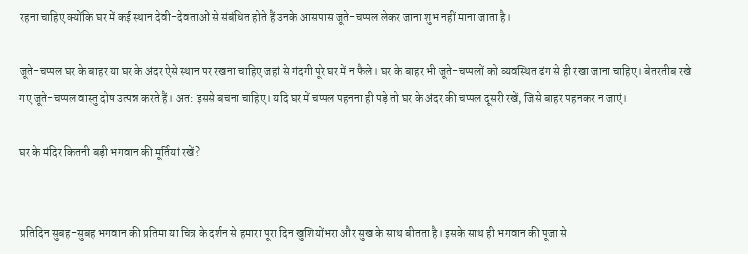रहना चाहिए क्योंकि घर में कई स्थान देवी-देवताओं से संबंधित होते हैं उनके आसपास जूते-चप्पल लेकर जाना शुभ नहीं माना जाता है।

जूते-चप्पल घर के बाहर या घर के अंदर ऐसे स्थान पर रखना चाहिए जहां से गंदगी पूरे घर में न फैले। घर के बाहर भी जूते-चप्पलों को व्यवस्थित ढंग से ही रखा जाना चाहिए। बेतरतीब रखे गए जूते-चप्पल वास्तु दोष उत्पन्न करते हैं। अत: इससे बचना चाहिए। यदि घर में चप्पल पहनना ही पड़े तो घर के अंदर की चप्पल दूसरी रखें, जिसे बाहर पहनकर न जाएं।

घर के मंदिर कितनी बड़ी भगवान की मूर्तियां रखें?


प्रतिदिन सुबह-सुबह भगवान की प्रतिमा या चित्र के दर्शन से हमारा पूरा दिन खुशियोंभरा और सुख के साथ बीतता है। इसके साथ ही भगवान की पूजा से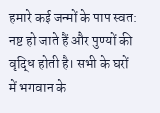हमारे कई जन्मों के पाप स्वत: नष्ट हो जाते हैं और पुण्यों की वृद्धि होती है। सभी के घरों में भगवान के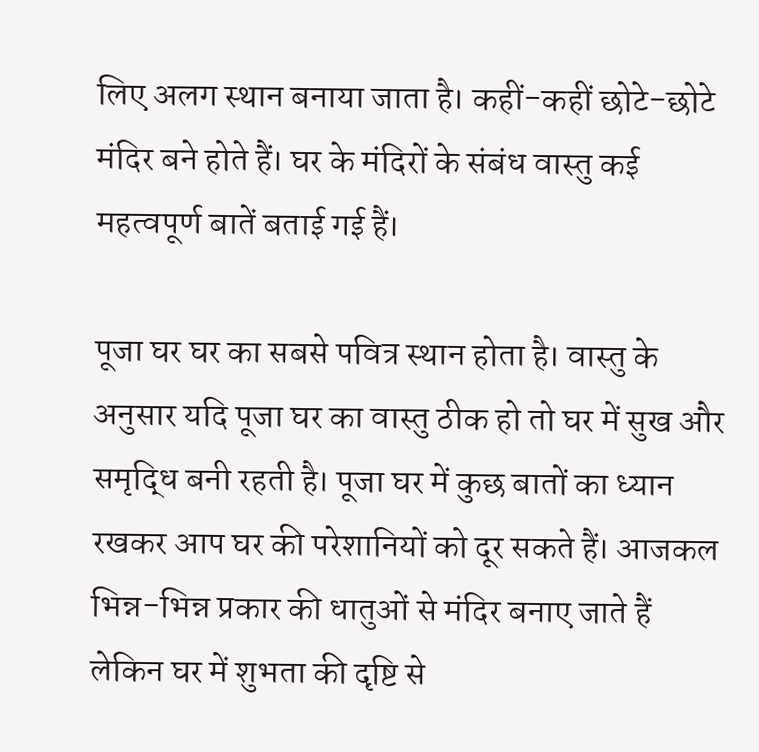लिए अलग स्थान बनाया जाता है। कहीं-कहीं छोटे-छोटे मंदिर बने होते हैं। घर के मंदिरों के संबंध वास्तु कई महत्वपूर्ण बातें बताई गई हैं।

पूजा घर घर का सबसे पवित्र स्थान होता है। वास्तु के अनुसार यदि पूजा घर का वास्तु ठीक हो तो घर में सुख और समृद्धि बनी रहती है। पूजा घर में कुछ बातों का ध्यान रखकर आप घर की परेशानियों को दूर सकते हैं। आजकल भिन्न-भिन्न प्रकार की धातुओं से मंदिर बनाए जाते हैं लेकिन घर में शुभता की दृष्टि से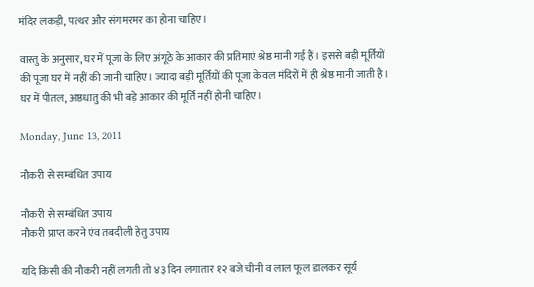मंदिर लकड़ी, पत्थर और संगमरमर का होना चाहिए।

वास्तु के अनुसार, घर में पूजा के लिए अंगूठे के आकार की प्रतिमाएं श्रेष्ठ मानी गई हैं। इससे बड़ी मूर्तियों की पूजा घर में नहीं की जानी चाहिए। ज्यादा बड़ी मूर्तियों की पूजा केवल मंदिरों में ही श्रेष्ठ मानी जाती है। घर में पीतल, अष्ठधातु की भी बड़े आकार की मूर्ति नहीं होनी चाहिए।

Monday, June 13, 2011

नौकरी से सम्बंधित उपाय

नौकरी से सम्बंधित उपाय
नौकरी प्राप्त करने एंव तबदीली हेतु उपाय

यदि किसी की नौकरी नहीं लगती तो ४३ दिन लगातार १२ बजे चीनी व लाल फूल डालकर सूर्य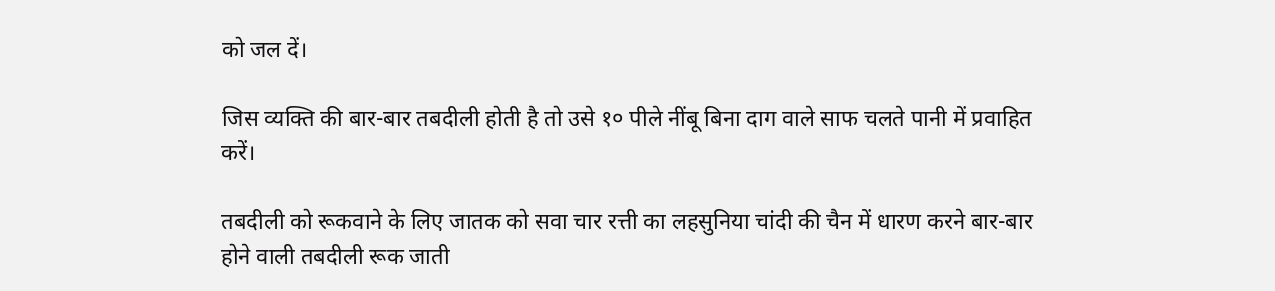को जल दें।

जिस व्यक्ति की बार-बार तबदीली होती है तो उसे १० पीले नींबू बिना दाग वाले साफ चलते पानी में प्रवाहित करें।

तबदीली को रूकवाने के लिए जातक को सवा चार रत्ती का लहसुनिया चांदी की चैन में धारण करने बार-बार होने वाली तबदीली रूक जाती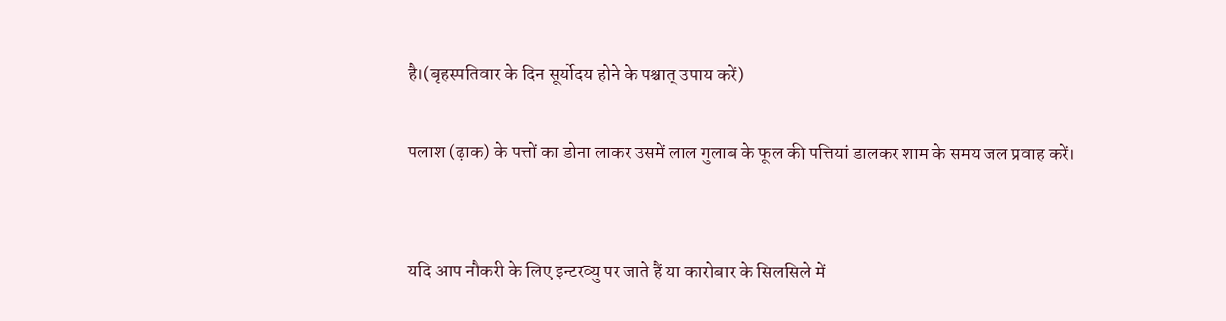है।(बृहस्पतिवार के दिन सूर्योदय होने के पश्चात् उपाय करें)

पलाश (ढ़ाक) के पत्तों का डोना लाकर उसमें लाल गुलाब के फूल की पत्तियां डालकर शाम के समय जल प्रवाह करें।


यदि आप नौकरी के लिए इन्टरव्यु पर जाते हैं या कारोबार के सिलसिले में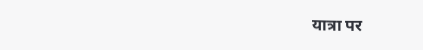यात्रा पर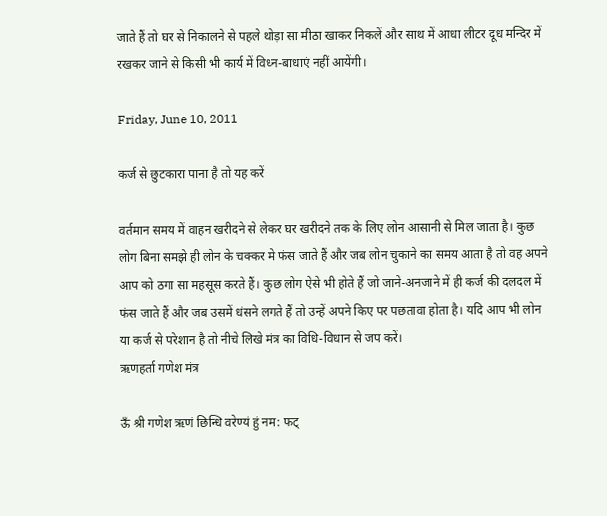जाते हैं तो घर से निकालने से पहले थोड़ा सा मीठा खाकर निकलें और साथ में आधा लीटर दूध मन्दिर में रखकर जाने से किसी भी कार्य में विध्न-बाधाएं नहीं आयेंगी।

Friday, June 10, 2011

कर्ज से छुटकारा पाना है तो यह करें

वर्तमान समय में वाहन खरीदने से लेकर घर खरीदने तक के लिए लोन आसानी से मिल जाता है। कुछ लोग बिना समझे ही लोन के चक्कर मे फंस जाते हैं और जब लोन चुकाने का समय आता है तो वह अपने आप को ठगा सा महसूस करते हैं। कुछ लोग ऐसे भी होते हैं जो जाने-अनजाने में ही कर्ज की दलदल में फंस जाते हैं और जब उसमें धंसने लगते हैं तो उन्हें अपने किए पर पछतावा होता है। यदि आप भी लोन या कर्ज से परेशान है तो नीचे लिखे मंत्र का विधि-विधान से जप करें।
ऋणहर्ता गणेश मंत्र

ऊँ श्री गणेश ऋणं छिन्धि वरेण्यं हुं नम: फट्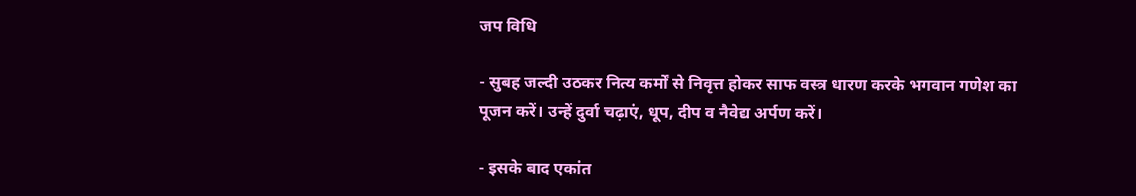जप विधि

- सुबह जल्दी उठकर नित्य कर्मों से निवृत्त होकर साफ वस्त्र धारण करके भगवान गणेश का पूजन करें। उन्हें दुर्वा चढ़ाएं, धूप, दीप व नैवेद्य अर्पण करें।

- इसके बाद एकांत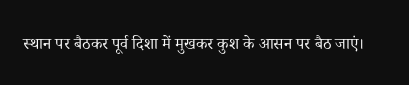स्थान पर बैठकर पूर्व दिशा में मुखकर कुश के आसन पर बैठ जाएं।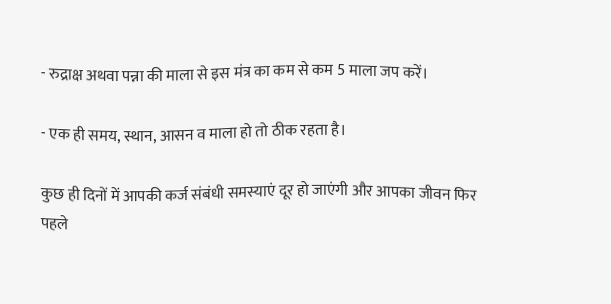- रुद्राक्ष अथवा पन्ना की माला से इस मंत्र का कम से कम 5 माला जप करें।

- एक ही समय, स्थान, आसन व माला हो तो ठीक रहता है।

कुछ ही दिनों में आपकी कर्ज संबंधी समस्याएं दूर हो जाएंगी और आपका जीवन फिर पहले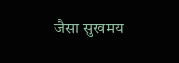जैसा सुखमय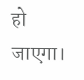हो जाएगा।